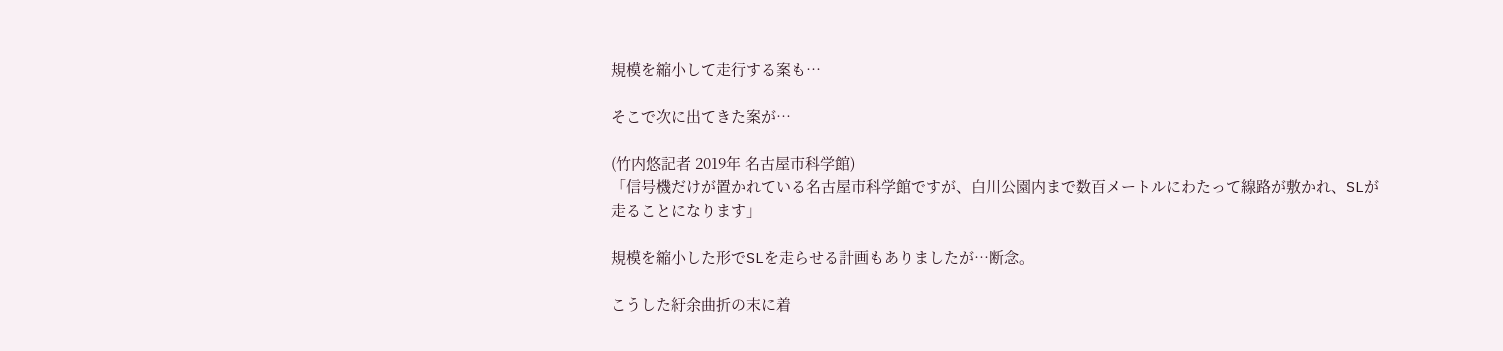規模を縮小して走行する案も…

そこで次に出てきた案が…

(竹内悠記者 2019年 名古屋市科学館)
「信号機だけが置かれている名古屋市科学館ですが、白川公園内まで数百メートルにわたって線路が敷かれ、SLが走ることになります」

規模を縮小した形でSLを走らせる計画もありましたが…断念。

こうした紆余曲折の末に着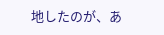地したのが、あ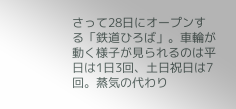さって28日にオープンする「鉄道ひろば」。車輪が動く様子が見られるのは平日は1日3回、土日祝日は7回。蒸気の代わり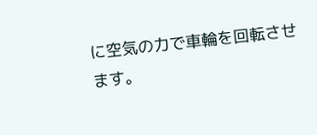に空気の力で車輪を回転させます。